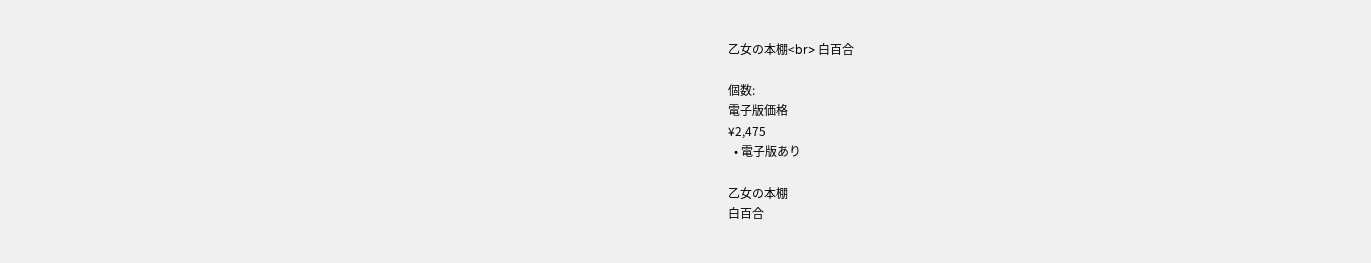乙女の本棚<br> 白百合

個数:
電子版価格
¥2,475
  • 電子版あり

乙女の本棚
白百合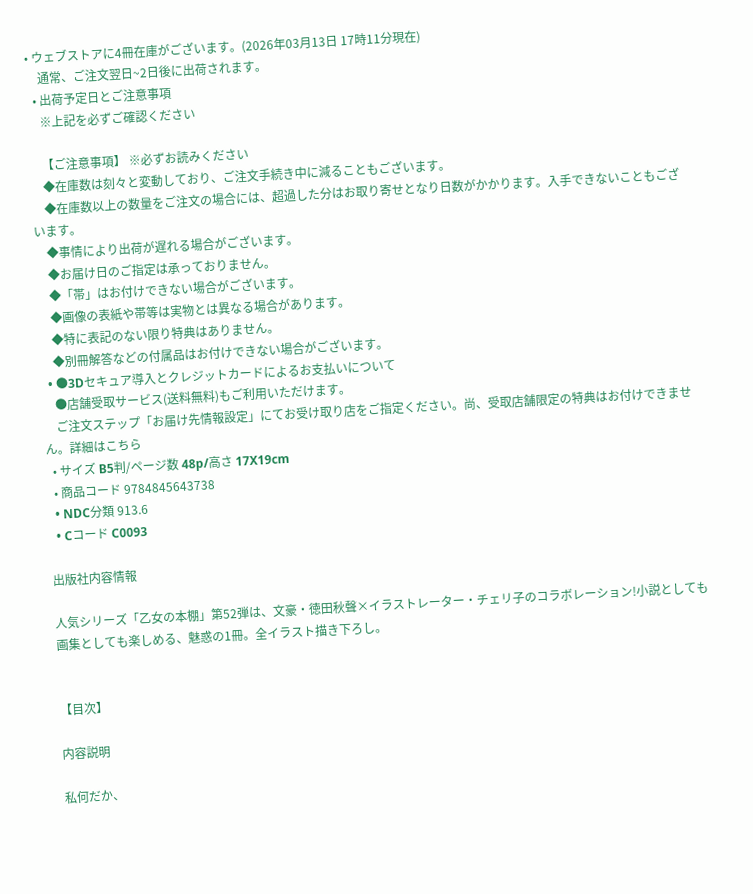• ウェブストアに4冊在庫がございます。(2026年03月13日 17時11分現在)
    通常、ご注文翌日~2日後に出荷されます。
  • 出荷予定日とご注意事項
    ※上記を必ずご確認ください

    【ご注意事項】 ※必ずお読みください
    ◆在庫数は刻々と変動しており、ご注文手続き中に減ることもございます。
    ◆在庫数以上の数量をご注文の場合には、超過した分はお取り寄せとなり日数がかかります。入手できないこともございます。
    ◆事情により出荷が遅れる場合がございます。
    ◆お届け日のご指定は承っておりません。
    ◆「帯」はお付けできない場合がございます。
    ◆画像の表紙や帯等は実物とは異なる場合があります。
    ◆特に表記のない限り特典はありません。
    ◆別冊解答などの付属品はお付けできない場合がございます。
  • ●3Dセキュア導入とクレジットカードによるお支払いについて
    ●店舗受取サービス(送料無料)もご利用いただけます。
    ご注文ステップ「お届け先情報設定」にてお受け取り店をご指定ください。尚、受取店舗限定の特典はお付けできません。詳細はこちら
  • サイズ B5判/ページ数 48p/高さ 17X19cm
  • 商品コード 9784845643738
  • NDC分類 913.6
  • Cコード C0093

出版社内容情報

人気シリーズ「乙女の本棚」第52弾は、文豪・徳田秋聲×イラストレーター・チェリ子のコラボレーション!小説としても画集としても楽しめる、魅惑の1冊。全イラスト描き下ろし。


【目次】

内容説明

私何だか、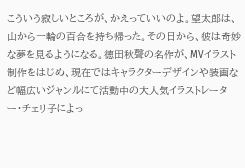こういう寂しいところが、かえっていいのよ。望太郎は、山から一輪の百合を持ち帰った。その日から、彼は奇妙な夢を見るようになる。徳田秋聲の名作が、MVイラスト制作をはじめ、現在ではキャラクターデザインや装画など幅広いジャンルにて活動中の大人気イラストレーター・チェリ子によっ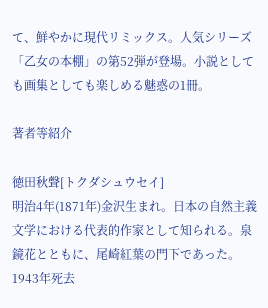て、鮮やかに現代リミックス。人気シリーズ「乙女の本棚」の第52弾が登場。小説としても画集としても楽しめる魅惑の1冊。

著者等紹介

徳田秋聲[トクダシュウセイ]
明治4年(1871年)金沢生まれ。日本の自然主義文学における代表的作家として知られる。泉鏡花とともに、尾崎紅葉の門下であった。1943年死去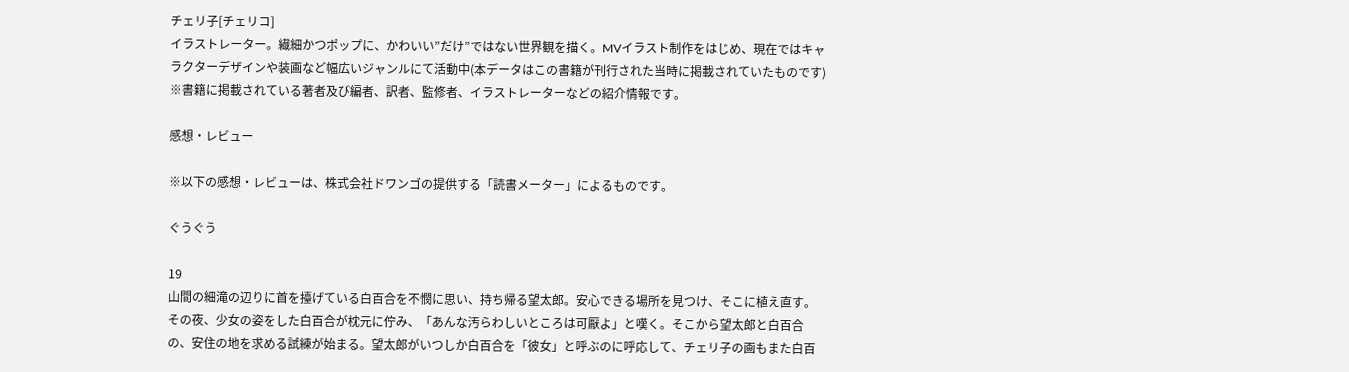チェリ子[チェリコ]
イラストレーター。繊細かつポップに、かわいい”だけ”ではない世界観を描く。MVイラスト制作をはじめ、現在ではキャラクターデザインや装画など幅広いジャンルにて活動中(本データはこの書籍が刊行された当時に掲載されていたものです)
※書籍に掲載されている著者及び編者、訳者、監修者、イラストレーターなどの紹介情報です。

感想・レビュー

※以下の感想・レビューは、株式会社ドワンゴの提供する「読書メーター」によるものです。

ぐうぐう

19
山間の細滝の辺りに首を擡げている白百合を不憫に思い、持ち帰る望太郎。安心できる場所を見つけ、そこに植え直す。その夜、少女の姿をした白百合が枕元に佇み、「あんな汚らわしいところは可厭よ」と嘆く。そこから望太郎と白百合の、安住の地を求める試練が始まる。望太郎がいつしか白百合を「彼女」と呼ぶのに呼応して、チェリ子の画もまた白百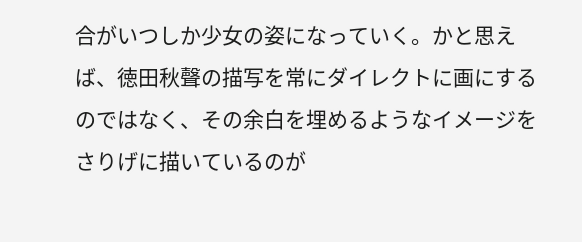合がいつしか少女の姿になっていく。かと思えば、徳田秋聲の描写を常にダイレクトに画にするのではなく、その余白を埋めるようなイメージをさりげに描いているのが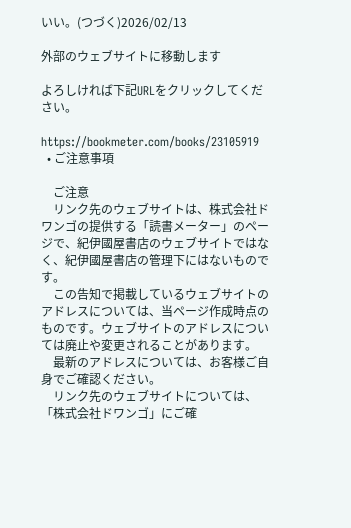いい。(つづく)2026/02/13

外部のウェブサイトに移動します

よろしければ下記URLをクリックしてください。

https://bookmeter.com/books/23105919
  • ご注意事項

    ご注意
    リンク先のウェブサイトは、株式会社ドワンゴの提供する「読書メーター」のページで、紀伊國屋書店のウェブサイトではなく、紀伊國屋書店の管理下にはないものです。
    この告知で掲載しているウェブサイトのアドレスについては、当ページ作成時点のものです。ウェブサイトのアドレスについては廃止や変更されることがあります。
    最新のアドレスについては、お客様ご自身でご確認ください。
    リンク先のウェブサイトについては、「株式会社ドワンゴ」にご確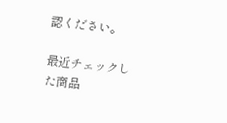認ください。

最近チェックした商品